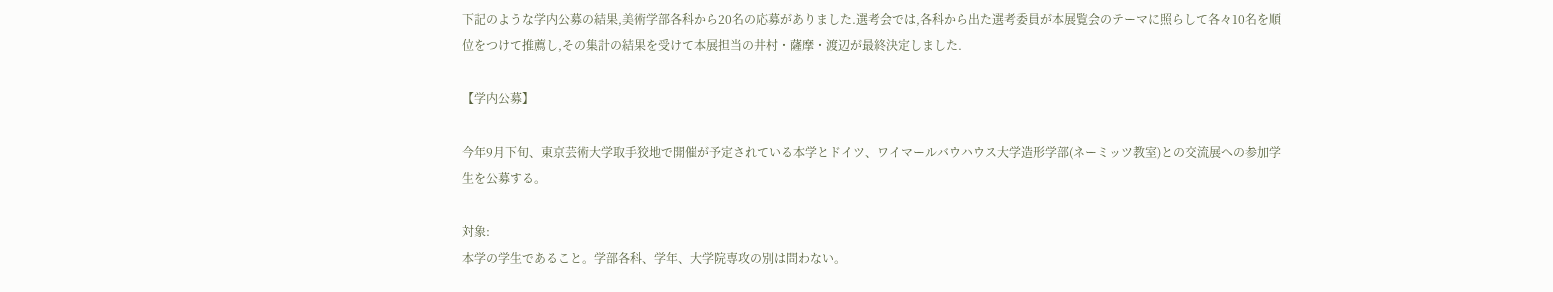下記のような学内公募の結果,美術学部各科から20名の応募がありました.選考会では,各科から出た選考委員が本展覧会のテーマに照らして各々10名を順位をつけて推薦し,その集計の結果を受けて本展担当の井村・薩摩・渡辺が最終決定しました.

【学内公募】

今年9月下旬、東京芸術大学取手狡地で開催が予定されている本学とドイツ、ワイマールバウハウス大学造形学部(ネーミッツ教室)との交流展への参加学生を公募する。

対象:
本学の学生であること。学部各科、学年、大学院専攻の別は問わない。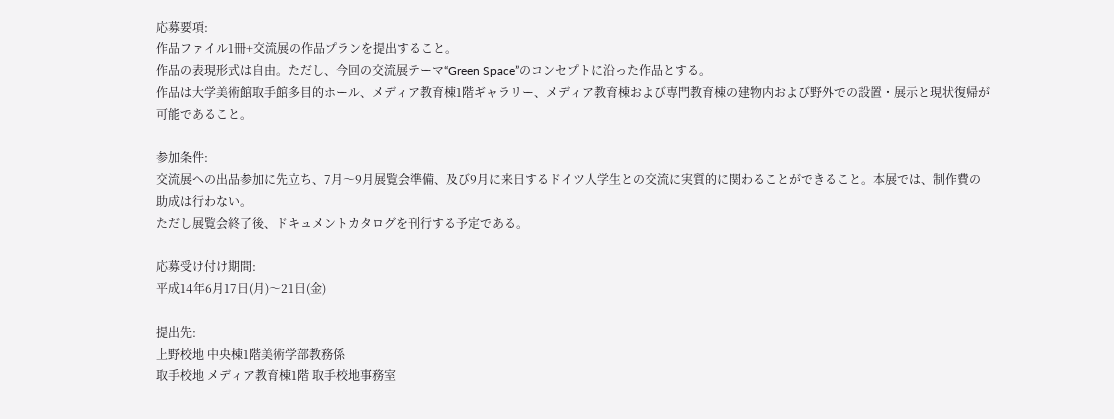応募要項:
作品ファイル1冊+交流展の作品プランを提出すること。
作品の表現形式は自由。ただし、今回の交流展テーマ“Green Space”のコンセプトに沿った作品とする。
作品は大学美術館取手館多目的ホール、メディア教育棟1階ギャラリー、メディア教育棟および専門教育棟の建物内および野外での設置・展示と現状復帰が可能であること。

参加条件:
交流展への出品参加に先立ち、7月〜9月展覧会準備、及び9月に来日するドイツ人学生との交流に実質的に関わることができること。本展では、制作費の助成は行わない。
ただし展覧会終了後、ドキュメントカタログを刊行する予定である。

応募受け付け期間:
平成14年6月17日(月)〜21日(金)

提出先:
上野校地 中央棟1階美術学部教務係
取手校地 メディア教育棟1階 取手校地事務室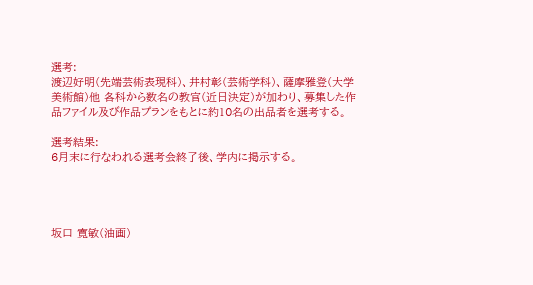選考:
渡辺好明(先端芸術表現科)、井村彰(芸術学科)、薩摩雅登(大学美術館)他 各科から数名の教官(近日決定)が加わり、募集した作品ファイル及び作品プランをもとに約10名の出品者を選考する。

選考結果:
6月末に行なわれる選考会終了後、学内に掲示する。




坂口 寛敏(油画)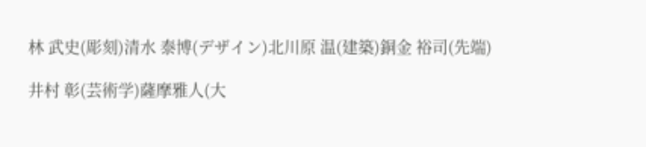林 武史(彫刻)清水 泰博(デザイン)北川原 温(建築)銅金 裕司(先端)

井村 彰(芸術学)薩摩雅人(大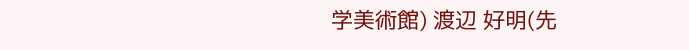学美術館) 渡辺 好明(先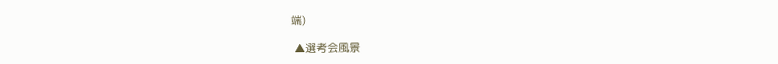端)

 ▲選考会風景